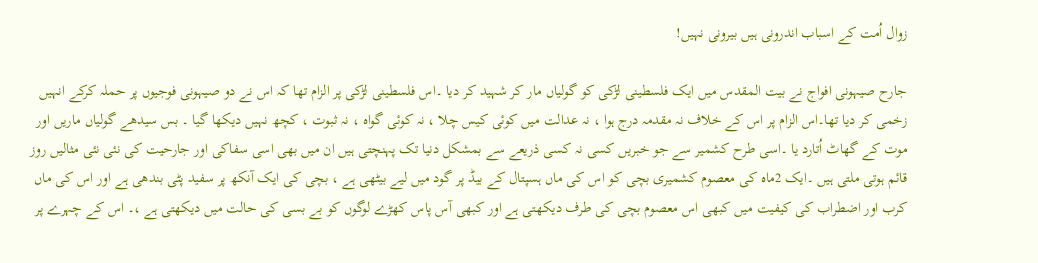زوال اُمت کے اسباب اندرونی ہیں بیرونی نہیں!

جارح صیہونی افواج نے بیت المقدس میں ایک فلسطینی لڑکی کو گولیاں مار کر شہید کر دیا ۔اس فلسطینی لڑکی پر الزام تھا کہ اس نے دو صیہونی فوجیوں پر حملہ کرکے انہیں زخمی کر دیا تھا۔اس الزام پر اس کے خلاف نہ مقدمہ درج ہوا ، نہ عدالت میں کوئی کیس چلا ، نہ کوئی گواہ ، نہ ثبوت ، کچھ نہیں دیکھا گیا ۔ بس سیدھے گولیاں ماریں اور موت کے گھاٹ اُتارد یا ۔اسی طرح کشمیر سے جو خبریں کسی نہ کسی ذریعے سے بمشکل دنیا تک پہنچتی ہیں ان میں بھی اسی سفاکی اور جارحیت کی نئی نئی مثالیں روز قائم ہوتی ملتی ہیں ۔ایک 2ماہ کی معصوم کشمیری بچی کو اس کی ماں ہسپتال کے بیڈ پر گود میں لیے بیٹھی ہے ، بچی کی ایک آنکھ پر سفید پٹی بندھی ہے اور اس کی ماں کرب اور اضطراب کی کیفیت میں کبھی اس معصوم بچی کی طرف دیکھتی ہے اور کبھی آس پاس کھڑے لوگوں کو بے بسی کی حالت میں دیکھتی ہے ،۔ اس کے چہرے پر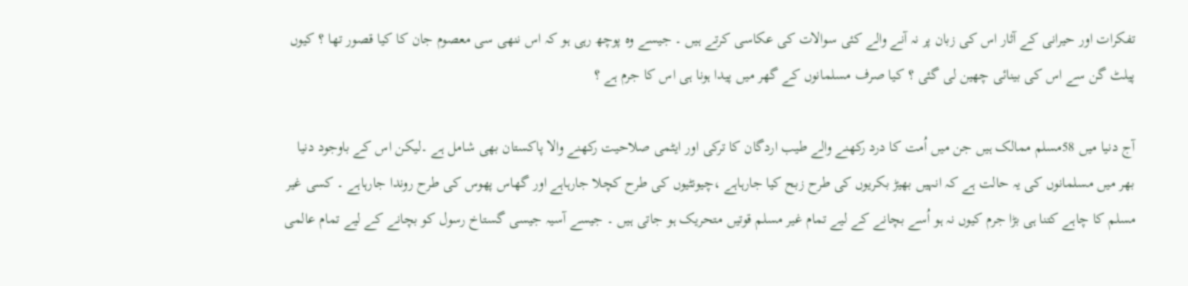تفکرات اور حیرانی کے آثار اس کی زبان پر نہ آنے والے کئی سوالات کی عکاسی کرتے ہیں ۔ جیسے وہ پوچھ رہی ہو کہ اس ننھی سی معصوم جان کا کیا قصور تھا ؟ کیوں پیلٹ گن سے اس کی بینائی چھین لی گئی ؟ کیا صرف مسلمانوں کے گھر میں پیدا ہونا ہی اس کا جرم ہے ؟

آج دنیا میں 58مسلم ممالک ہیں جن میں اُمت کا درد رکھنے والے طیب اردگان کا ترکی اور ایٹمی صلاحیت رکھنے والا پاکستان بھی شامل ہے ۔لیکن اس کے باوجود دنیا بھر میں مسلمانوں کی یہ حالت ہے کہ انہیں بھیڑ بکریوں کی طرح زبح کیا جارہاہے ،چیونٹیوں کی طرح کچلا جارہاہے اور گھاس پھوس کی طرح روندا جارہاہے ۔ کسی غیر مسلم کا چاہے کتنا ہی بڑا جرم کیوں نہ ہو اُسے بچانے کے لیے تمام غیر مسلم قوتیں متحریک ہو جاتی ہیں ۔ جیسے آسیہ جیسی گستاخ رسول کو بچانے کے لیے تمام عالمی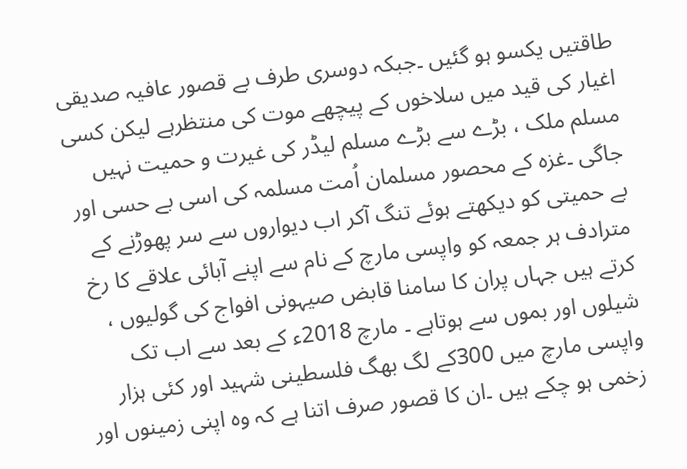طاقتیں یکسو ہو گئیں ۔جبکہ دوسری طرف بے قصور عافیہ صدیقی اغیار کی قید میں سلاخوں کے پیچھے موت کی منتظرہے لیکن کسی مسلم ملک ، بڑے سے بڑے مسلم لیڈر کی غیرت و حمیت نہیں جاگی ۔غزہ کے محصور مسلمان اُمت مسلمہ کی اسی بے حسی اور بے حمیتی کو دیکھتے ہوئے تنگ آکر اب دیواروں سے سر پھوڑنے کے مترادف ہر جمعہ کو واپسی مارچ کے نام سے اپنے آبائی علاقے کا رخ کرتے ہیں جہاں پران کا سامنا قابض صیہونی افواج کی گولیوں ، شیلوں اور بموں سے ہوتاہے ۔ مارچ 2018ء کے بعد سے اب تک واپسی مارچ میں 300کے لگ بھگ فلسطینی شہید اور کئی ہزار زخمی ہو چکے ہیں ۔ان کا قصور صرف اتنا ہے کہ وہ اپنی زمینوں اور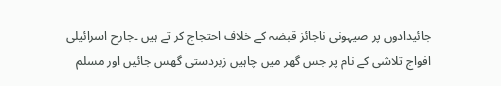جائیدادوں پر صیہونی ناجائز قبضہ کے خلاف احتجاج کر تے ہیں ۔جارح اسرائیلی افواج تلاشی کے نام پر جس گھر میں چاہیں زبردستی گھس جائیں اور مسلم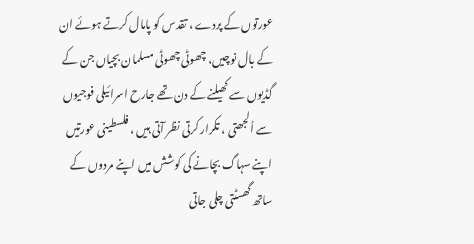عورتوں کے پردے ، تقدس کو پامال کرتے ہوئے ان کے بال نوچیں، چھوٹی چھوٹی مسلمان بچیاں جن کے گڈیوں سے کھیلنے کے دن تھے جارح اسرائیلی فوجیوں سے اُلجھتی ، تکرار کرتی نظر آتی ہیں ، فلسطینی عورتیں اپنے سہاگ بچانے کی کوشش میں اپنے مردوں کے ساتھ گھسٹتی چلی جاتی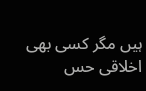ہیں مگر کسی بھی اخلاقی حس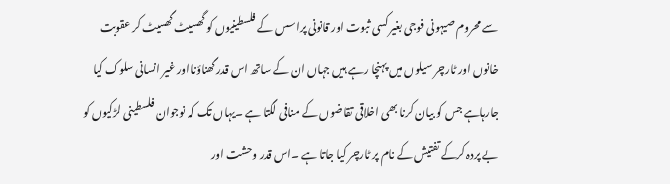سے محروم صیہونی فوجی بغیر کسی ثبوت اور قانونی پراسس کے فلسطینیوں کو گھسیٹ گھسیٹ کر عقوبت خانوں اور ٹارچر سیلوں میں پہنچا رہے ہیں جہاں ان کے ساتھ اس قدر گھناؤنااور غیر انسانی سلوک کیا جارہاہے جس کو بیان کرنا بھی اخلاقی تقاضوں کے منافی لگتا ہے ۔یہاں تک کہ نوجوان فلسطینی لڑکیوں کو بے پردہ کرکے تفتیش کے نام پر ٹارچر کیا جاتا ہے ۔اس قدر وحشت اور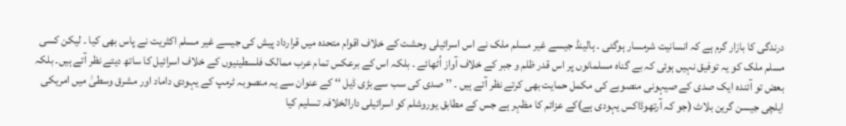درندگی کا بازار گرم ہے کہ انسانیت شرمسار ہوگئی ۔ ہالینڈ جیسے غیر مسلم ملک نے اس اسرائیلی وحشت کے خلاف اقوام متحدہ میں قرارداد پیش کی جیسے غیر مسلم اکثریت نے پاس بھی کیا ۔ لیکن کسی مسلم ملک کو یہ توفیق نہیں ہوئی کہ بے گناہ مسلمانوں پر اس قدر ظلم و جبر کے خلاف آواز اُٹھائے ۔ بلکہ اس کے برعکس تمام عرب ممالک فلسطینیوں کے خلاف اسرائیل کا ساتھ دیتے نظر آتے ہیں۔ بلکہ بعض تو آئندہ ایک صدی کے صیہونی منصوبے کی مکمل حمایت بھی کرتے نظر آتے ہیں ۔ ’’ صدی کی سب سے بڑی ڈیل ‘‘ کے عنوان سے یہ منصوبہ ٹرمپ کے یہودی داماد اور مشرق وسطیٰ میں امریکی ایلچی جیسن گرین بلاٹ (جو کہ آرتھوڈاکس یہودی ہے)کے عزائم کا مظہر ہے جس کے مطابق یوروشلم کو اسرائیلی دارالخلافہ تسلیم کیا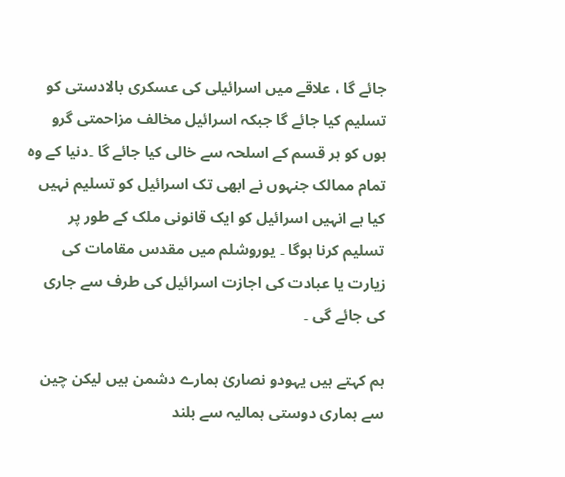جائے گا ، علاقے میں اسرائیلی کی عسکری بالادستی کو تسلیم کیا جائے گا جبکہ اسرائیل مخالف مزاحمتی گرو ہوں کو ہر قسم کے اسلحہ سے خالی کیا جائے گا ۔دنیا کے وہ تمام ممالک جنہوں نے ابھی تک اسرائیل کو تسلیم نہیں کیا ہے انہیں اسرائیل کو ایک قانونی ملک کے طور پر تسلیم کرنا ہوگا ۔ یوروشلم میں مقدس مقامات کی زیارت یا عبادت کی اجازت اسرائیل کی طرف سے جاری کی جائے گی ۔

ہم کہتے ہیں یہودو نصاریٰ ہمارے دشمن ہیں لیکن چین سے ہماری دوستی ہمالیہ سے بلند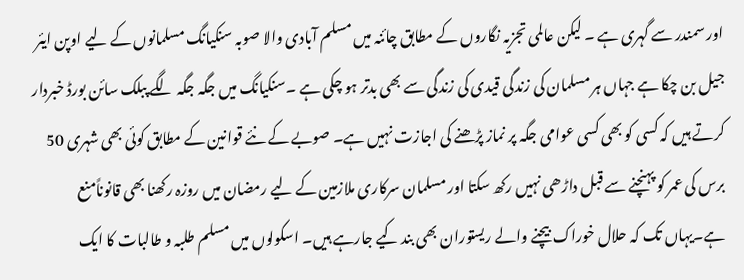اور سمندر سے گہری ہے ۔ لیکن عالمی تجزیہ نگاروں کے مطابق چائنہ میں مسلم آبادی والا صوبہ سنکیانگ مسلمانوں کے لیے اوپن ایئر جیل بن چکا ہے جہاں ہر مسلمان کی زندگی قیدی کی زندگی سے بھی بدتر ہو چکی ہے ۔سنکیانگ میں جگہ جگہ لگے پبلک سائن بورڈ خبردار کرتے ہیں کہ کسی کو بھی کسی عوامی جگہ پر نماز پڑھنے کی اجازت نہیں ہے۔ صوبے کے نئے قوانین کے مطابق کوئی بھی شہری 50 برس کی عمر کو پہنچنے سے قبل داڑھی نہیں رکھ سکتا اور مسلمان سرکاری ملازمین کے لیے رمضان میں روزہ رکھنا بھی قانوناًمنع ہے۔یہاں تک کہ حلال خوراک بیچنے والے ریستوران بھی بند کیے جارہے ہیں۔ اسکولوں میں مسلم طلبہ و طالبات کا ایک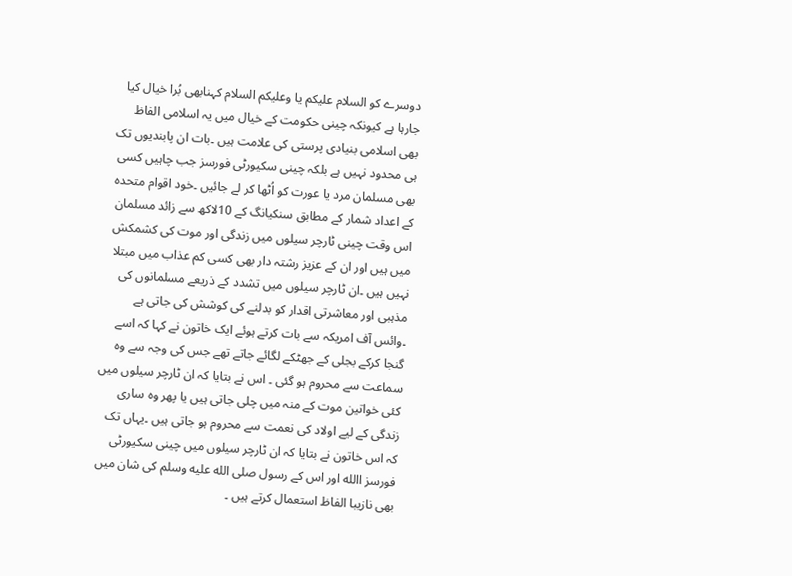دوسرے کو السلام علیکم یا وعلیکم السلام کہنابھی بُرا خیال کیا جارہا ہے کیونکہ چینی حکومت کے خیال میں یہ اسلامی الفاظ بھی اسلامی بنیادی پرستی کی علامت ہیں ۔بات ان پابندیوں تک ہی محدود نہیں ہے بلکہ چینی سکیورٹی فورسز جب چاہیں کسی بھی مسلمان مرد یا عورت کو اُٹھا کر لے جائیں ۔خود اقوام متحدہ کے اعداد شمار کے مطابق سنکیانگ کے 10لاکھ سے زائد مسلمان اس وقت چینی ٹارچر سیلوں میں زندگی اور موت کی کشمکش میں ہیں اور ان کے عزیز رشتہ دار بھی کسی کم عذاب میں مبتلا نہیں ہیں ۔ان ٹارچر سیلوں میں تشدد کے ذریعے مسلمانوں کی مذہبی اور معاشرتی اقدار کو بدلنے کی کوشش کی جاتی ہے ۔وائس آف امریکہ سے بات کرتے ہوئے ایک خاتون نے کہا کہ اسے گنجا کرکے بجلی کے جھٹکے لگائے جاتے تھے جس کی وجہ سے وہ سماعت سے محروم ہو گئی ۔ اس نے بتایا کہ ان ٹارچر سیلوں میں کئی خواتین موت کے منہ میں چلی جاتی ہیں یا پھر وہ ساری زندگی کے لیے اولاد کی نعمت سے محروم ہو جاتی ہیں ۔یہاں تک کہ اس خاتون نے بتایا کہ ان ٹارچر سیلوں میں چینی سکیورٹی فورسز االله اور اس کے رسول صلى الله عليه وسلم کی شان میں بھی نازیبا الفاظ استعمال کرتے ہیں ۔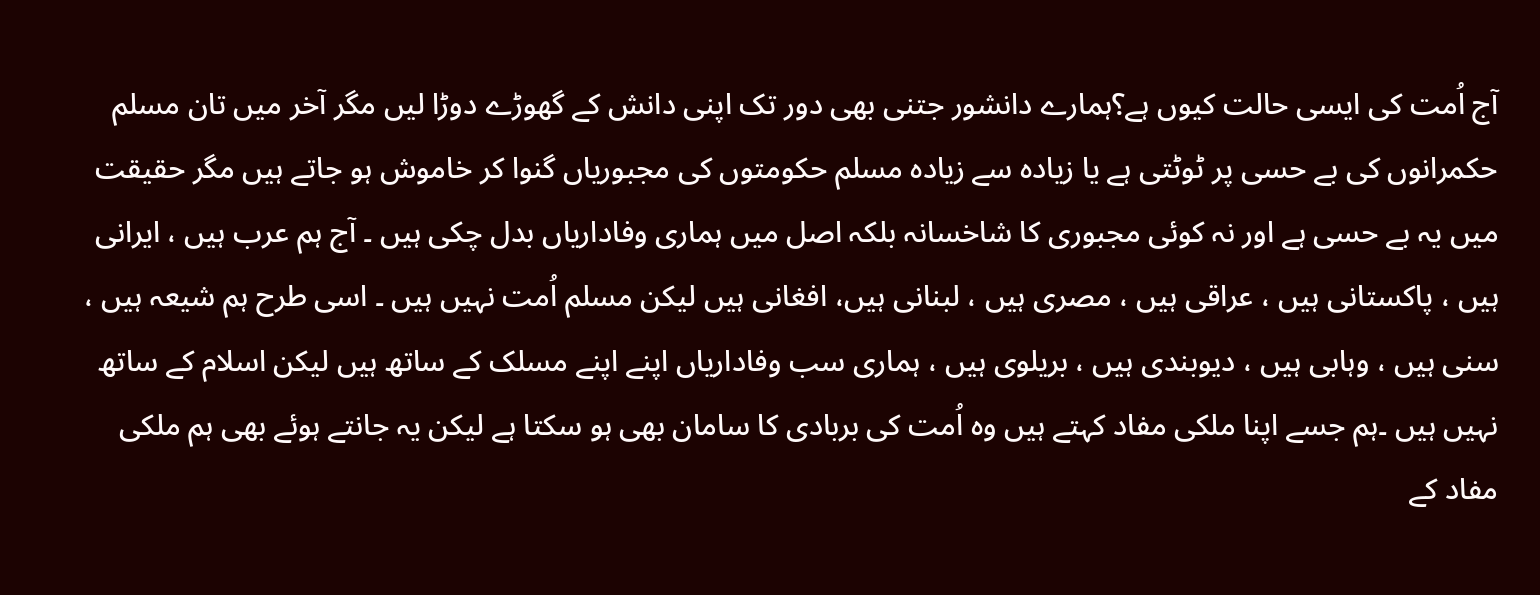آج اُمت کی ایسی حالت کیوں ہے؟ہمارے دانشور جتنی بھی دور تک اپنی دانش کے گھوڑے دوڑا لیں مگر آخر میں تان مسلم حکمرانوں کی بے حسی پر ٹوٹتی ہے یا زیادہ سے زیادہ مسلم حکومتوں کی مجبوریاں گنوا کر خاموش ہو جاتے ہیں مگر حقیقت میں یہ بے حسی ہے اور نہ کوئی مجبوری کا شاخسانہ بلکہ اصل میں ہماری وفاداریاں بدل چکی ہیں ۔ آج ہم عرب ہیں ، ایرانی ہیں ، پاکستانی ہیں ، عراقی ہیں ، مصری ہیں ، لبنانی ہیں، افغانی ہیں لیکن مسلم اُمت نہیں ہیں ۔ اسی طرح ہم شیعہ ہیں ، سنی ہیں ، وہابی ہیں ، دیوبندی ہیں ، بریلوی ہیں ، ہماری سب وفاداریاں اپنے اپنے مسلک کے ساتھ ہیں لیکن اسلام کے ساتھ نہیں ہیں ۔ہم جسے اپنا ملکی مفاد کہتے ہیں وہ اُمت کی بربادی کا سامان بھی ہو سکتا ہے لیکن یہ جانتے ہوئے بھی ہم ملکی مفاد کے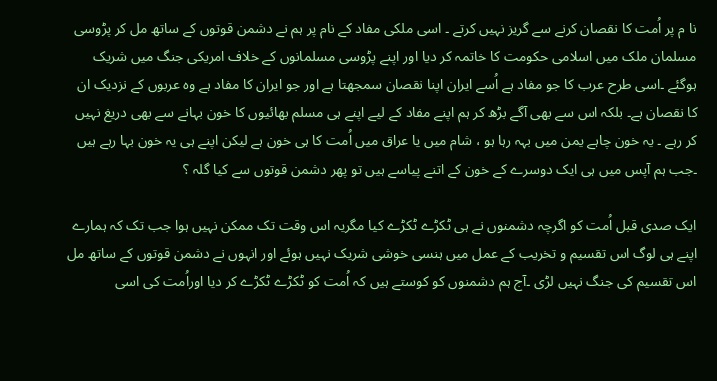نا م پر اُمت کا نقصان کرنے سے گریز نہیں کرتے ۔ اسی ملکی مفاد کے نام پر ہم نے دشمن قوتوں کے ساتھ مل کر پڑوسی مسلمان ملک میں اسلامی حکومت کا خاتمہ کر دیا اور اپنے پڑوسی مسلمانوں کے خلاف امریکی جنگ میں شریک ہوگئے ۔اسی طرح عرب کا جو مفاد ہے اُسے ایران اپنا نقصان سمجھتا ہے اور جو ایران کا مفاد ہے وہ عربوں کے نزدیک ان کا نقصان ہے۔ بلکہ اس سے بھی آگے بڑھ کر ہم اپنے مفاد کے لیے اپنے ہی مسلم بھائیوں کا خون بہانے سے بھی دریغ نہیں کر رہے ۔ یہ خون چاہے یمن میں بہہ رہا ہو ، شام میں یا عراق میں اُمت کا ہی خون ہے لیکن اپنے ہی یہ خون بہا رہے ہیں ۔جب ہم آپس میں ہی ایک دوسرے کے خون کے اتنے پیاسے ہیں تو پھر دشمن قوتوں سے کیا گلہ ؟

ایک صدی قبل اُمت کو اگرچہ دشمنوں نے ہی ٹکڑے ٹکڑے کیا مگریہ اس وقت تک ممکن نہیں ہوا جب تک کہ ہمارے اپنے ہی لوگ اس تقسیم و تخریب کے عمل میں ہنسی خوشی شریک نہیں ہوئے اور انہوں نے دشمن قوتوں کے ساتھ مل اس تقسیم کی جنگ نہیں لڑی ۔آج ہم دشمنوں کو کوستے ہیں کہ اُمت کو ٹکڑے ٹکڑے کر دیا اوراُمت کی اسی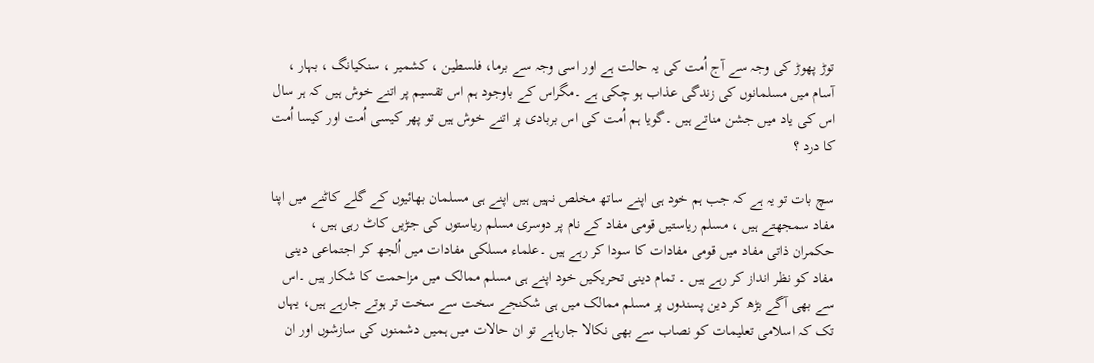توڑ پھوڑ کی وجہ سے آج اُمت کی یہ حالت ہے اور اسی وجہ سے برما، فلسطین ، کشمیر ، سنکیانگ ، بہار ، آسام میں مسلمانوں کی زندگی عذاب ہو چکی ہے ۔مگراس کے باوجود ہم اس تقسیم پر اتنے خوش ہیں کہ ہر سال اس کی یاد میں جشن مناتے ہیں ۔گویا ہم اُمت کی اس بربادی پر اتنے خوش ہیں تو پھر کیسی اُمت اور کیسا اُمت کا درد ؟

سچ بات تو یہ ہے کہ جب ہم خود ہی اپنے ساتھ مخلص نہیں ہیں اپنے ہی مسلمان بھائیوں کے گلے کاٹنے میں اپنا مفاد سمجھتے ہیں ، مسلم ریاستیں قومی مفاد کے نام پر دوسری مسلم ریاستوں کی جڑیں کاٹ رہی ہیں ، حکمران ذاتی مفاد میں قومی مفادات کا سودا کر رہے ہیں ۔علماء مسلکی مفادات میں اُلجھ کر اجتماعی دینی مفاد کو نظر انداز کر رہے ہیں ۔ تمام دینی تحریکیں خود اپنے ہی مسلم ممالک میں مزاحمت کا شکار ہیں ۔اس سے بھی آگے بڑھ کر دین پسندوں پر مسلم ممالک میں ہی شکنجے سخت سے سخت تر ہوتے جارہے ہیں، یہاں تک کہ اسلامی تعلیمات کو نصاب سے بھی نکالا جارہاہے تو ان حالات میں ہمیں دشمنوں کی سازشوں اور ان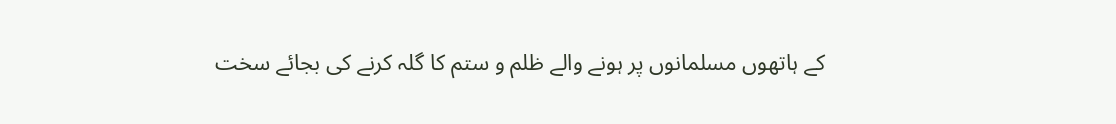کے ہاتھوں مسلمانوں پر ہونے والے ظلم و ستم کا گلہ کرنے کی بجائے سخت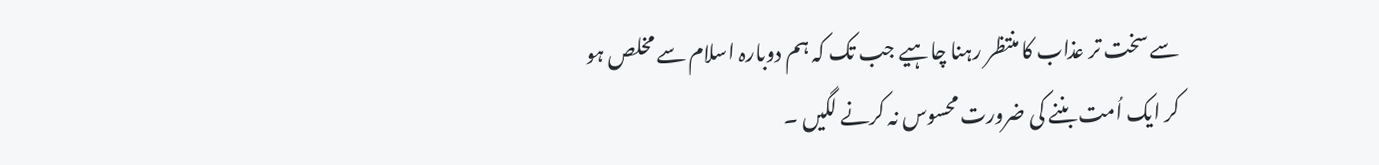سے سخت تر عذاب کا منتظر رہنا چاہیے جب تک کہ ہم دوبارہ اسلام سے مخلص ہو کر ایک اُمت بننے کی ضرورت محسوس نہ کرنے لگیں ۔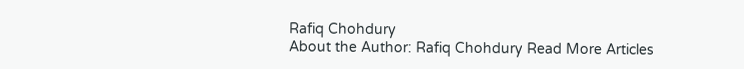Rafiq Chohdury
About the Author: Rafiq Chohdury Read More Articles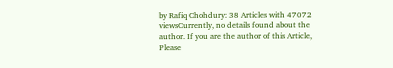by Rafiq Chohdury: 38 Articles with 47072 viewsCurrently, no details found about the author. If you are the author of this Article, Please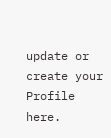update or create your Profile here.